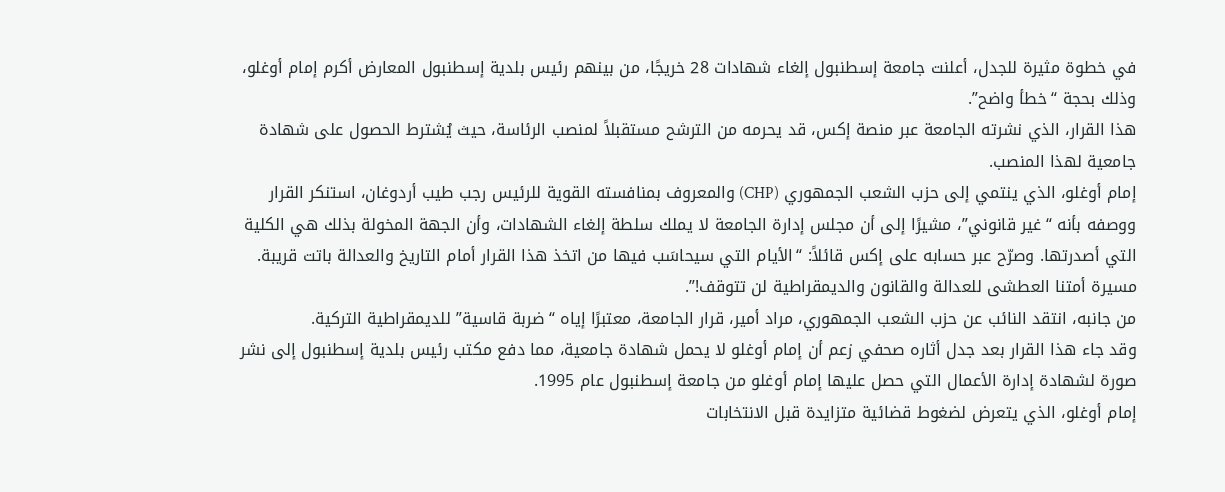في خطوة مثيرة للجدل، أعلنت جامعة إسطنبول إلغاء شهادات 28 خريجًا، من بينهم رئيس بلدية إسطنبول المعارض أكرم إمام أوغلو، وذلك بحجة “خطأ واضح”.
هذا القرار، الذي نشرته الجامعة عبر منصة إكس، قد يحرمه من الترشح مستقبلاً لمنصب الرئاسة، حيث يُشترط الحصول على شهادة جامعية لهذا المنصب.
إمام أوغلو، الذي ينتمي إلى حزب الشعب الجمهوري (CHP) والمعروف بمنافسته القوية للرئيس رجب طيب أردوغان، استنكر القرار ووصفه بأنه “غير قانوني”، مشيرًا إلى أن مجلس إدارة الجامعة لا يملك سلطة إلغاء الشهادات، وأن الجهة المخولة بذلك هي الكلية التي أصدرتها. وصرّح عبر حسابه على إكس قائلاً: “الأيام التي سيحاسَب فيها من اتخذ هذا القرار أمام التاريخ والعدالة باتت قريبة. مسيرة أمتنا العطشى للعدالة والقانون والديمقراطية لن تتوقف!”.
من جانبه، انتقد النائب عن حزب الشعب الجمهوري، مراد أمير، قرار الجامعة، معتبرًا إياه “ضربة قاسية” للديمقراطية التركية.
وقد جاء هذا القرار بعد جدل أثاره صحفي زعم أن إمام أوغلو لا يحمل شهادة جامعية، مما دفع مكتب رئيس بلدية إسطنبول إلى نشر صورة لشهادة إدارة الأعمال التي حصل عليها إمام أوغلو من جامعة إسطنبول عام 1995.
إمام أوغلو، الذي يتعرض لضغوط قضائية متزايدة قبل الانتخابات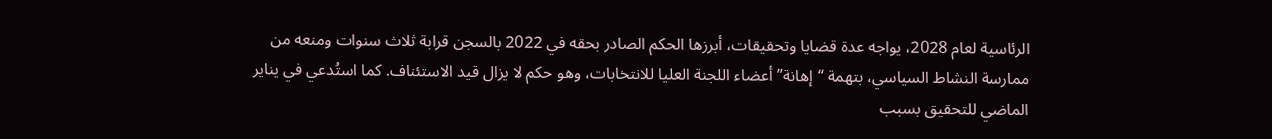الرئاسية لعام 2028، يواجه عدة قضايا وتحقيقات، أبرزها الحكم الصادر بحقه في 2022 بالسجن قرابة ثلاث سنوات ومنعه من ممارسة النشاط السياسي، بتهمة “إهانة” أعضاء اللجنة العليا للانتخابات، وهو حكم لا يزال قيد الاستئناف. كما استُدعي في يناير الماضي للتحقيق بسبب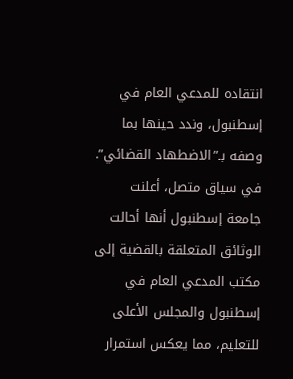انتقاده للمدعي العام في إسطنبول، وندد حينها بما وصفه بـ”الاضطهاد القضائي”.
في سياق متصل، أعلنت جامعة إسطنبول أنها أحالت الوثائق المتعلقة بالقضية إلى مكتب المدعي العام في إسطنبول والمجلس الأعلى للتعليم، مما يعكس استمرار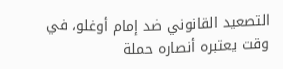التصعيد القانوني ضد إمام أوغلو، في وقت يعتبره أنصاره حملة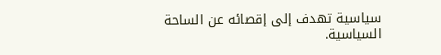سياسية تهدف إلى إقصائه عن الساحة السياسية.